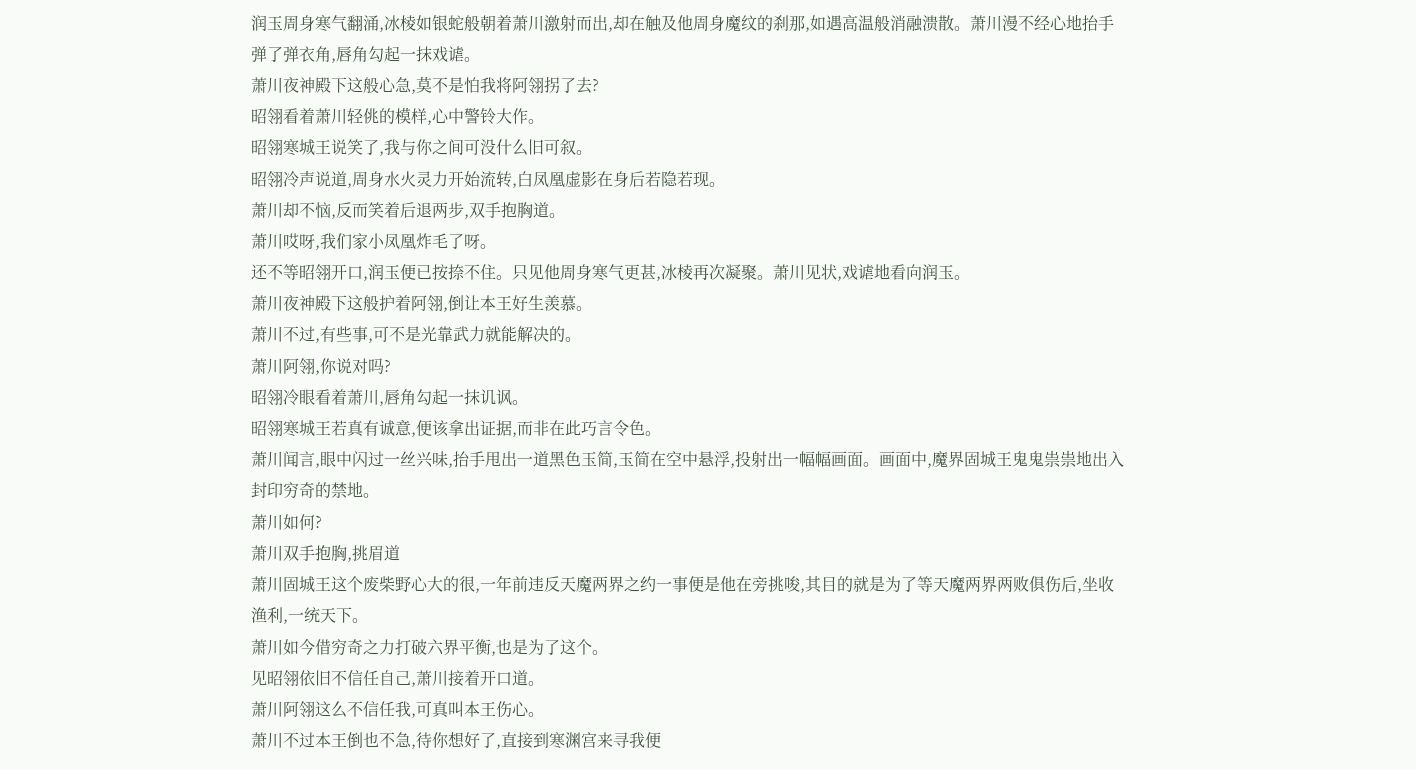润玉周身寒气翻涌,冰棱如银蛇般朝着萧川激射而出,却在触及他周身魔纹的刹那,如遇高温般消融溃散。萧川漫不经心地抬手弹了弹衣角,唇角勾起一抹戏谑。
萧川夜神殿下这般心急,莫不是怕我将阿翎拐了去?
昭翎看着萧川轻佻的模样,心中警铃大作。
昭翎寒城王说笑了,我与你之间可没什么旧可叙。
昭翎冷声说道,周身水火灵力开始流转,白凤凰虚影在身后若隐若现。
萧川却不恼,反而笑着后退两步,双手抱胸道。
萧川哎呀,我们家小凤凰炸毛了呀。
还不等昭翎开口,润玉便已按捺不住。只见他周身寒气更甚,冰棱再次凝聚。萧川见状,戏谑地看向润玉。
萧川夜神殿下这般护着阿翎,倒让本王好生羡慕。
萧川不过,有些事,可不是光靠武力就能解决的。
萧川阿翎,你说对吗?
昭翎冷眼看着萧川,唇角勾起一抹讥讽。
昭翎寒城王若真有诚意,便该拿出证据,而非在此巧言令色。
萧川闻言,眼中闪过一丝兴味,抬手甩出一道黑色玉简,玉简在空中悬浮,投射出一幅幅画面。画面中,魔界固城王鬼鬼祟祟地出入封印穷奇的禁地。
萧川如何?
萧川双手抱胸,挑眉道
萧川固城王这个废柴野心大的很,一年前违反天魔两界之约一事便是他在旁挑唆,其目的就是为了等天魔两界两败俱伤后,坐收渔利,一统天下。
萧川如今借穷奇之力打破六界平衡,也是为了这个。
见昭翎依旧不信任自己,萧川接着开口道。
萧川阿翎这么不信任我,可真叫本王伤心。
萧川不过本王倒也不急,待你想好了,直接到寒渊宫来寻我便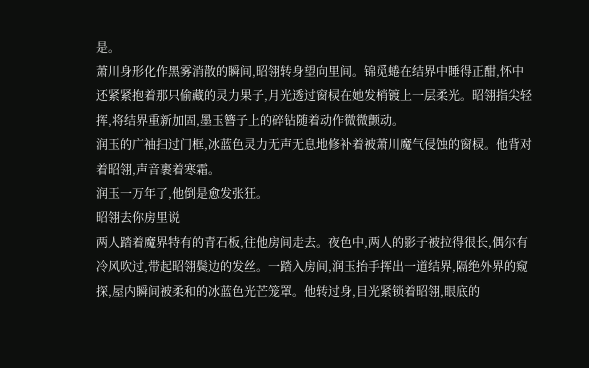是。
萧川身形化作黑雾消散的瞬间,昭翎转身望向里间。锦觅蜷在结界中睡得正酣,怀中还紧紧抱着那只偷藏的灵力果子,月光透过窗棂在她发梢镀上一层柔光。昭翎指尖轻挥,将结界重新加固,墨玉簪子上的碎钻随着动作微微颤动。
润玉的广袖扫过门框,冰蓝色灵力无声无息地修补着被萧川魔气侵蚀的窗棂。他背对着昭翎,声音裹着寒霜。
润玉一万年了,他倒是愈发张狂。
昭翎去你房里说
两人踏着魔界特有的青石板,往他房间走去。夜色中,两人的影子被拉得很长,偶尔有冷风吹过,带起昭翎鬓边的发丝。一踏入房间,润玉抬手挥出一道结界,隔绝外界的窥探,屋内瞬间被柔和的冰蓝色光芒笼罩。他转过身,目光紧锁着昭翎,眼底的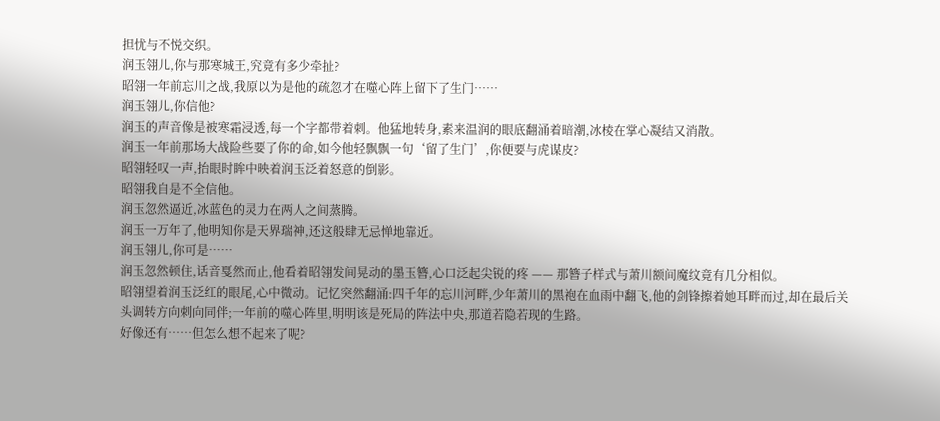担忧与不悦交织。
润玉翎儿,你与那寒城王,究竟有多少牵扯?
昭翎一年前忘川之战,我原以为是他的疏忽才在噬心阵上留下了生门……
润玉翎儿,你信他?
润玉的声音像是被寒霜浸透,每一个字都带着刺。他猛地转身,素来温润的眼底翻涌着暗潮,冰棱在掌心凝结又消散。
润玉一年前那场大战险些要了你的命,如今他轻飘飘一句‘留了生门’,你便要与虎谋皮?
昭翎轻叹一声,抬眼时眸中映着润玉泛着怒意的倒影。
昭翎我自是不全信他。
润玉忽然逼近,冰蓝色的灵力在两人之间蒸腾。
润玉一万年了,他明知你是天界瑞神,还这般肆无忌惮地靠近。
润玉翎儿,你可是……
润玉忽然顿住,话音戛然而止,他看着昭翎发间晃动的墨玉簪,心口泛起尖锐的疼 —— 那簪子样式与萧川额间魔纹竟有几分相似。
昭翎望着润玉泛红的眼尾,心中微动。记忆突然翻涌:四千年的忘川河畔,少年萧川的黑袍在血雨中翻飞,他的剑锋擦着她耳畔而过,却在最后关头调转方向刺向同伴;一年前的噬心阵里,明明该是死局的阵法中央,那道若隐若现的生路。
好像还有……但怎么想不起来了呢?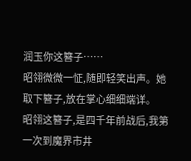润玉你这簪子……
昭翎微微一怔,随即轻笑出声。她取下簪子,放在掌心细细端详。
昭翎这簪子,是四千年前战后,我第一次到魔界市井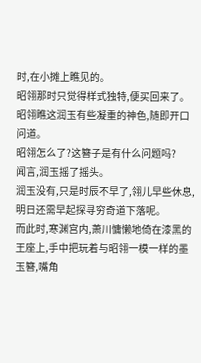时,在小摊上瞧见的。
昭翎那时只觉得样式独特,便买回来了。
昭翎瞧这润玉有些凝重的神色,随即开口问道。
昭翎怎么了?这簪子是有什么问题吗?
闻言,润玉摇了摇头。
润玉没有,只是时辰不早了,翎儿早些休息,明日还需早起探寻穷奇道下落呢。
而此时,寒渊宫内,萧川慵懒地倚在漆黑的王座上,手中把玩着与昭翎一模一样的墨玉簪,嘴角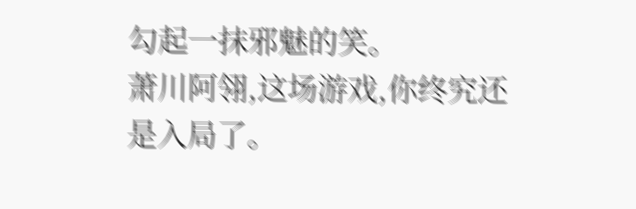勾起一抹邪魅的笑。
萧川阿翎,这场游戏,你终究还是入局了。